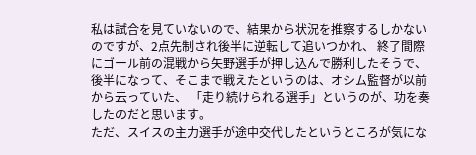私は試合を見ていないので、結果から状況を推察するしかないのですが、2点先制され後半に逆転して追いつかれ、 終了間際にゴール前の混戦から矢野選手が押し込んで勝利したそうで、後半になって、そこまで戦えたというのは、オシム監督が以前から云っていた、 「走り続けられる選手」というのが、功を奏したのだと思います。
ただ、スイスの主力選手が途中交代したというところが気にな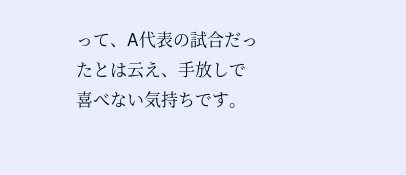って、A代表の試合だったとは云え、手放しで喜べない気持ちです。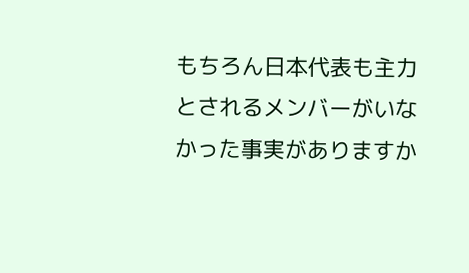もちろん日本代表も主力とされるメンバーがいなかった事実がありますか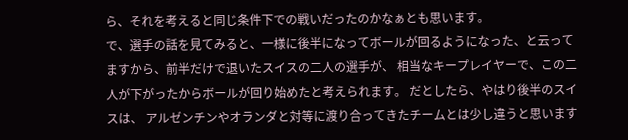ら、それを考えると同じ条件下での戦いだったのかなぁとも思います。
で、選手の話を見てみると、一様に後半になってボールが回るようになった、と云ってますから、前半だけで退いたスイスの二人の選手が、 相当なキープレイヤーで、この二人が下がったからボールが回り始めたと考えられます。 だとしたら、やはり後半のスイスは、 アルゼンチンやオランダと対等に渡り合ってきたチームとは少し違うと思います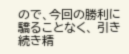ので、今回の勝利に驕ることなく、 引き続き精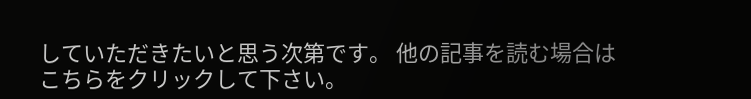していただきたいと思う次第です。 他の記事を読む場合はこちらをクリックして下さい。